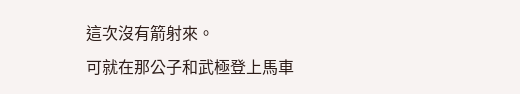這次沒有箭射來。
可就在那公子和武極登上馬車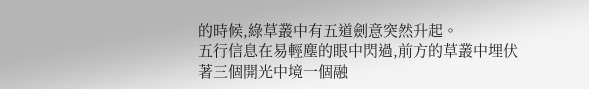的時候,綠草叢中有五道劍意突然升起。
五行信息在易輕塵的眼中閃過,前方的草叢中埋伏著三個開光中境一個融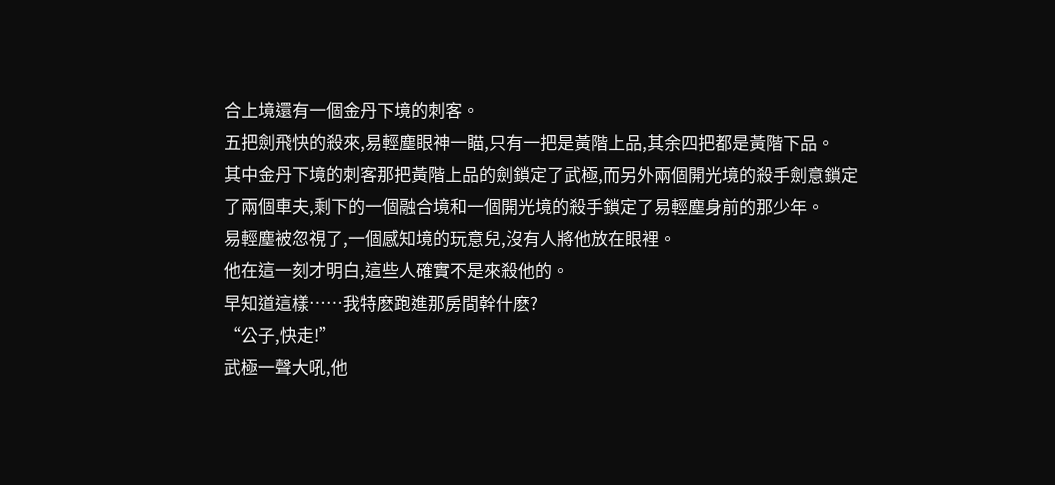合上境還有一個金丹下境的刺客。
五把劍飛快的殺來,易輕塵眼神一瞄,只有一把是黃階上品,其余四把都是黃階下品。
其中金丹下境的刺客那把黃階上品的劍鎖定了武極,而另外兩個開光境的殺手劍意鎖定了兩個車夫,剩下的一個融合境和一個開光境的殺手鎖定了易輕塵身前的那少年。
易輕塵被忽視了,一個感知境的玩意兒,沒有人將他放在眼裡。
他在這一刻才明白,這些人確實不是來殺他的。
早知道這樣……我特麽跑進那房間幹什麽?
“公子,快走!”
武極一聲大吼,他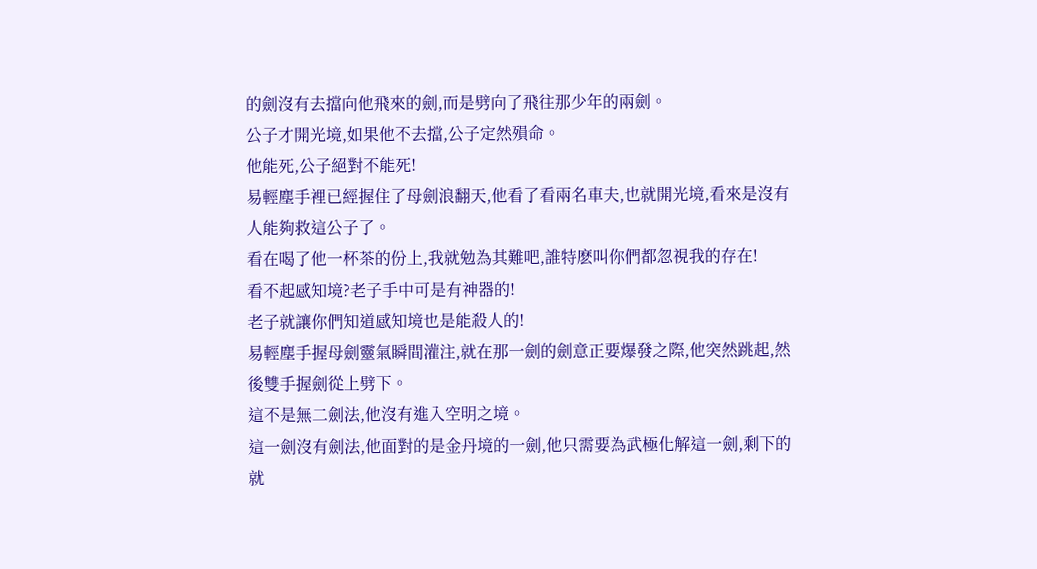的劍沒有去擋向他飛來的劍,而是劈向了飛往那少年的兩劍。
公子才開光境,如果他不去擋,公子定然殞命。
他能死,公子絕對不能死!
易輕塵手裡已經握住了母劍浪翻天,他看了看兩名車夫,也就開光境,看來是沒有人能夠救這公子了。
看在喝了他一杯茶的份上,我就勉為其難吧,誰特麽叫你們都忽視我的存在!
看不起感知境?老子手中可是有神器的!
老子就讓你們知道感知境也是能殺人的!
易輕塵手握母劍靈氣瞬間灌注,就在那一劍的劍意正要爆發之際,他突然跳起,然後雙手握劍從上劈下。
這不是無二劍法,他沒有進入空明之境。
這一劍沒有劍法,他面對的是金丹境的一劍,他只需要為武極化解這一劍,剩下的就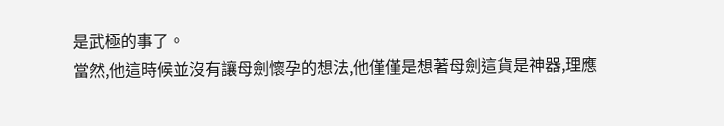是武極的事了。
當然,他這時候並沒有讓母劍懷孕的想法,他僅僅是想著母劍這貨是神器,理應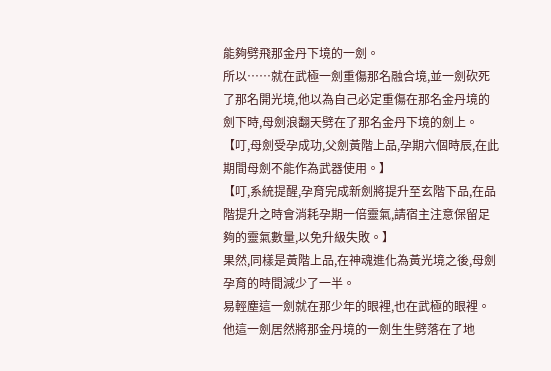能夠劈飛那金丹下境的一劍。
所以……就在武極一劍重傷那名融合境,並一劍砍死了那名開光境,他以為自己必定重傷在那名金丹境的劍下時,母劍浪翻天劈在了那名金丹下境的劍上。
【叮,母劍受孕成功,父劍黃階上品,孕期六個時辰,在此期間母劍不能作為武器使用。】
【叮,系統提醒,孕育完成新劍將提升至玄階下品,在品階提升之時會消耗孕期一倍靈氣,請宿主注意保留足夠的靈氣數量,以免升級失敗。】
果然,同樣是黃階上品,在神魂進化為黃光境之後,母劍孕育的時間減少了一半。
易輕塵這一劍就在那少年的眼裡,也在武極的眼裡。
他這一劍居然將那金丹境的一劍生生劈落在了地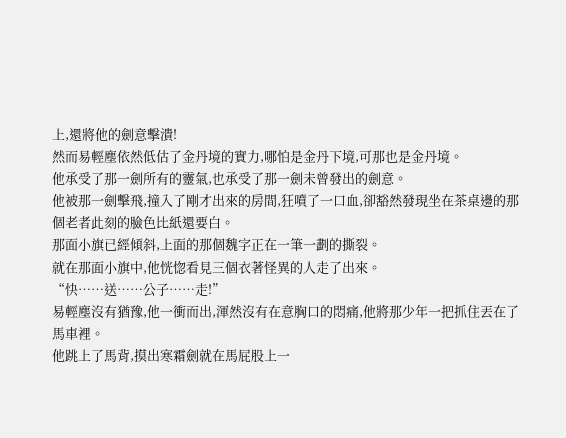上,還將他的劍意擊潰!
然而易輕塵依然低估了金丹境的實力,哪怕是金丹下境,可那也是金丹境。
他承受了那一劍所有的靈氣,也承受了那一劍未曾發出的劍意。
他被那一劍擊飛,撞入了剛才出來的房間,狂噴了一口血,卻豁然發現坐在茶桌邊的那個老者此刻的臉色比紙還要白。
那面小旗已經傾斜,上面的那個魏字正在一筆一劃的撕裂。
就在那面小旗中,他恍惚看見三個衣著怪異的人走了出來。
“快……送……公子……走!”
易輕塵沒有猶豫,他一衝而出,渾然沒有在意胸口的悶痛,他將那少年一把抓住丟在了馬車裡。
他跳上了馬背,摸出寒霜劍就在馬屁股上一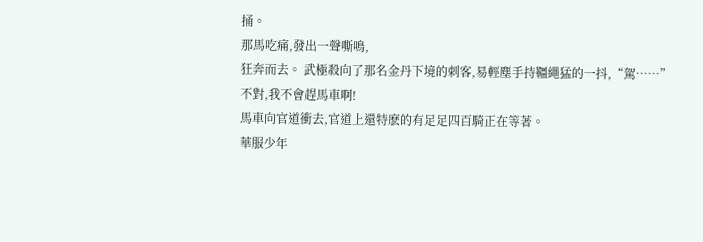捅。
那馬吃痛,發出一聲嘶鳴,
狂奔而去。 武極殺向了那名金丹下境的刺客,易輕塵手持韁繩猛的一抖,“駕……”
不對,我不會趕馬車啊!
馬車向官道衝去,官道上還特麽的有足足四百騎正在等著。
華服少年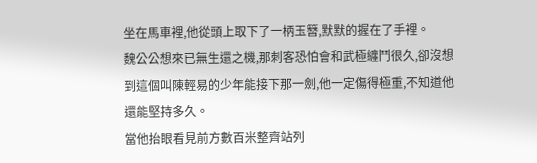坐在馬車裡,他從頭上取下了一柄玉簪,默默的握在了手裡。
魏公公想來已無生還之機,那刺客恐怕會和武極纏鬥很久,卻沒想到這個叫陳輕易的少年能接下那一劍,他一定傷得極重,不知道他還能堅持多久。
當他抬眼看見前方數百米整齊站列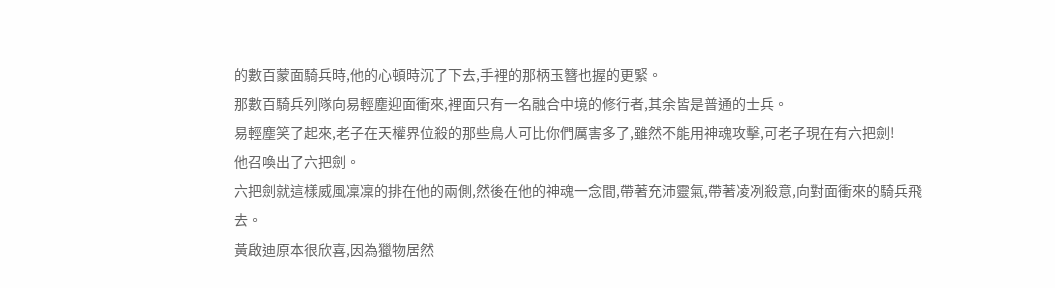的數百蒙面騎兵時,他的心頓時沉了下去,手裡的那柄玉簪也握的更緊。
那數百騎兵列隊向易輕塵迎面衝來,裡面只有一名融合中境的修行者,其余皆是普通的士兵。
易輕塵笑了起來,老子在天權界位殺的那些鳥人可比你們厲害多了,雖然不能用神魂攻擊,可老子現在有六把劍!
他召喚出了六把劍。
六把劍就這樣威風凜凜的排在他的兩側,然後在他的神魂一念間,帶著充沛靈氣,帶著凌冽殺意,向對面衝來的騎兵飛去。
黃啟迪原本很欣喜,因為獵物居然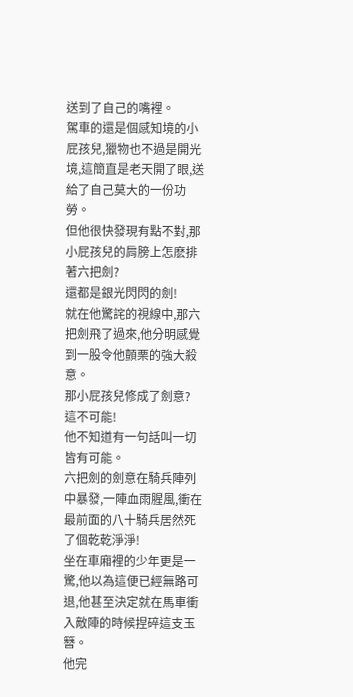送到了自己的嘴裡。
駕車的還是個感知境的小屁孩兒,獵物也不過是開光境,這簡直是老天開了眼,送給了自己莫大的一份功勞。
但他很快發現有點不對,那小屁孩兒的肩膀上怎麽排著六把劍?
還都是銀光閃閃的劍!
就在他驚詫的視線中,那六把劍飛了過來,他分明感覺到一股令他顫栗的強大殺意。
那小屁孩兒修成了劍意?
這不可能!
他不知道有一句話叫一切皆有可能。
六把劍的劍意在騎兵陣列中暴發,一陣血雨腥風,衝在最前面的八十騎兵居然死了個乾乾淨淨!
坐在車廂裡的少年更是一驚,他以為這便已經無路可退,他甚至決定就在馬車衝入敵陣的時候捏碎這支玉簪。
他完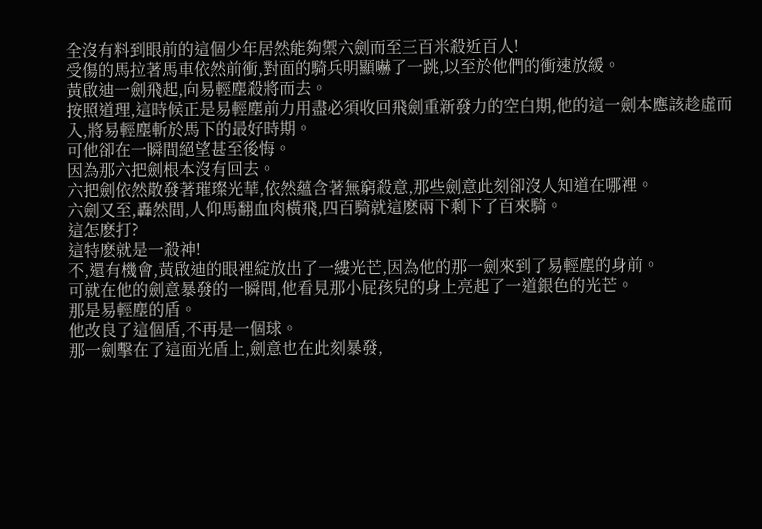全沒有料到眼前的這個少年居然能夠禦六劍而至三百米殺近百人!
受傷的馬拉著馬車依然前衝,對面的騎兵明顯嚇了一跳,以至於他們的衝速放緩。
黃啟迪一劍飛起,向易輕塵殺將而去。
按照道理,這時候正是易輕塵前力用盡必須收回飛劍重新發力的空白期,他的這一劍本應該趁虛而入,將易輕塵斬於馬下的最好時期。
可他卻在一瞬間絕望甚至後悔。
因為那六把劍根本沒有回去。
六把劍依然散發著璀璨光華,依然蘊含著無窮殺意,那些劍意此刻卻沒人知道在哪裡。
六劍又至,轟然間,人仰馬翻血肉橫飛,四百騎就這麽兩下剩下了百來騎。
這怎麽打?
這特麽就是一殺神!
不,還有機會,黃啟迪的眼裡綻放出了一縷光芒,因為他的那一劍來到了易輕塵的身前。
可就在他的劍意暴發的一瞬間,他看見那小屁孩兒的身上亮起了一道銀色的光芒。
那是易輕塵的盾。
他改良了這個盾,不再是一個球。
那一劍擊在了這面光盾上,劍意也在此刻暴發,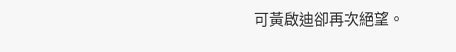可黃啟迪卻再次絕望。